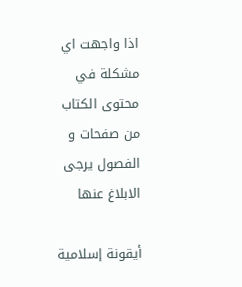اذا واجهت اي مشكلة في محتوى الكتاب من صفحات و الفصول يرجى الابلاغ عنها

أيقونة إسلامية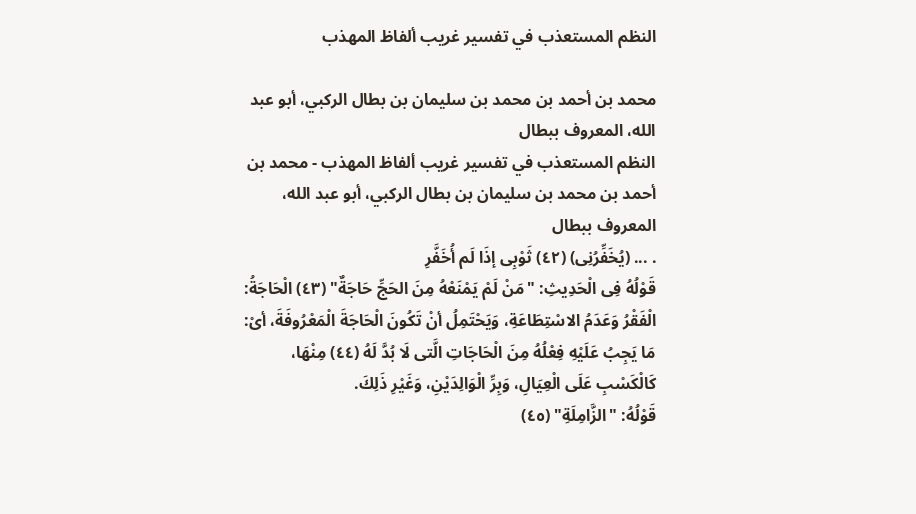النظم المستعذب في تفسير غريب ألفاظ المهذب

محمد بن أحمد بن محمد بن سليمان بن بطال الركبي، أبو عبد الله، المعروف ببطال
النظم المستعذب في تفسير غريب ألفاظ المهذب - محمد بن أحمد بن محمد بن سليمان بن بطال الركبي، أبو عبد الله، المعروف ببطال
. ... (يُخَفِّرُنِى) (٤٢) ثَوْبِى إذَا لَم أُخَفَّرِ
قَوْلُهُ فِى الْحَدِيثِ: "مَنْ لَمْ يَمْنَعْهُ مِنَ الحَجِّ حَاجَةٌ" (٤٣) الْحَاجَةُ: الْفَقْرُ وَعَدَمُ الاسْتِطَاعَةِ، وَيَحْتَمِلُ أنْ تَكُونَ الْحَاجَةَ الْمَعْرُوفَةَ، أىْ: مَا يَجِبُ عَلَيْهِ فِعْلُهُ مِنَ الْحَاجَاتِ الَّتى لَا بُدَّ لَهُ (٤٤) مِنْهَا، كَالْكَسْبِ عَلَى الْعِيَالِ، وَبِرِّ الْوَالِدَيْنِ، وَغَيْرِ ذَلِكَ.
قَوْلُهُ: "الزَّامِلَةِ" (٤٥)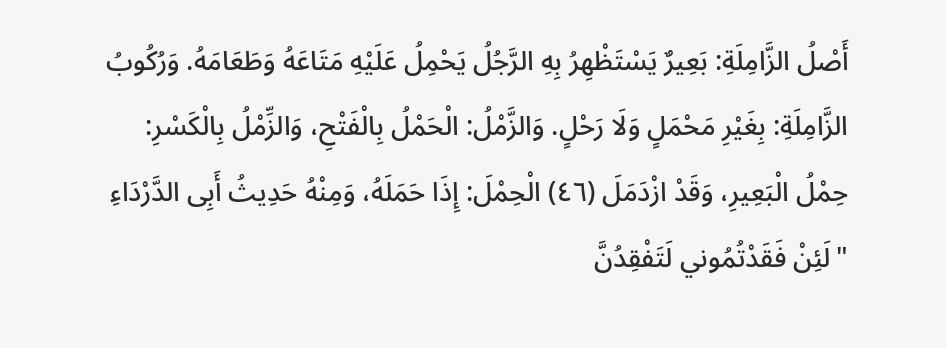أَصْلُ الزَّامِلَةِ: بَعِيرٌ يَسْتَظْهِرُ بِهِ الرَّجُلُ يَحْمِلُ عَلَيْهِ مَتَاعَهُ وَطَعَامَهُ. وَرُكُوبُ الزَّامِلَةِ: بِغَيْرِ مَحْمَلٍ وَلَا رَحْلٍ. وَالزَّمْلُ: الْحَمْلُ بِالْفَتْحِ، وَالزِّمْلُ بِالْكَسْرِ: حِمْلُ الْبَعِيرِ، وَقَدْ ازْدَمَلَ (٤٦) الْحِمْلَ: إِذَا حَمَلَهُ، وَمِنْهُ حَدِيثُ أَبِى الدَّرْدَاءِ "لَئِنْ فَقَدْتُمُوني لَتَفْقِدُنَّ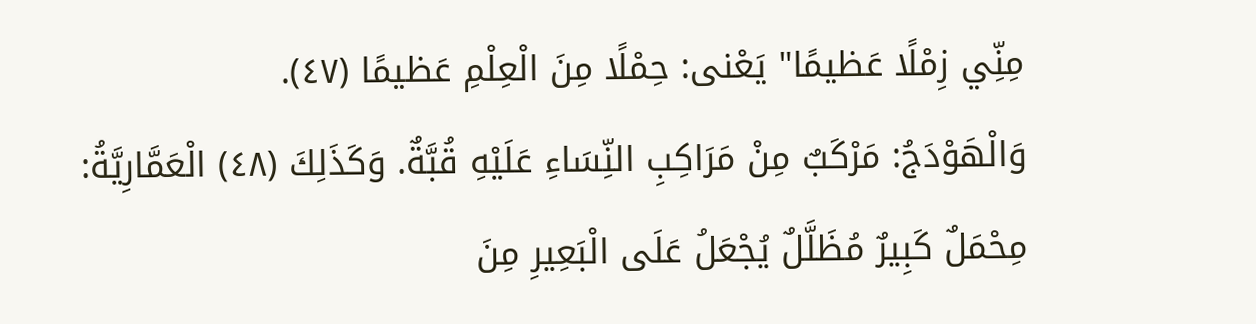مِنِّي زِمْلًا عَظيمًا" يَعْنى: حِمْلًا مِنَ الْعِلْمِ عَظيمًا (٤٧).
وَالْهَوْدَجُ: مَرْكَبٌ مِنْ مَرَاكِبِ النِّسَاءِ عَلَيْهِ قُبَّةٌ. وَكَذَلِكَ (٤٨) الْعَمَّارِيَّةُ: مِحْمَلٌ كَبِيرٌ مُظَلَّلٌ يُجْعَلُ عَلَى الْبَعِيرِ مِنَ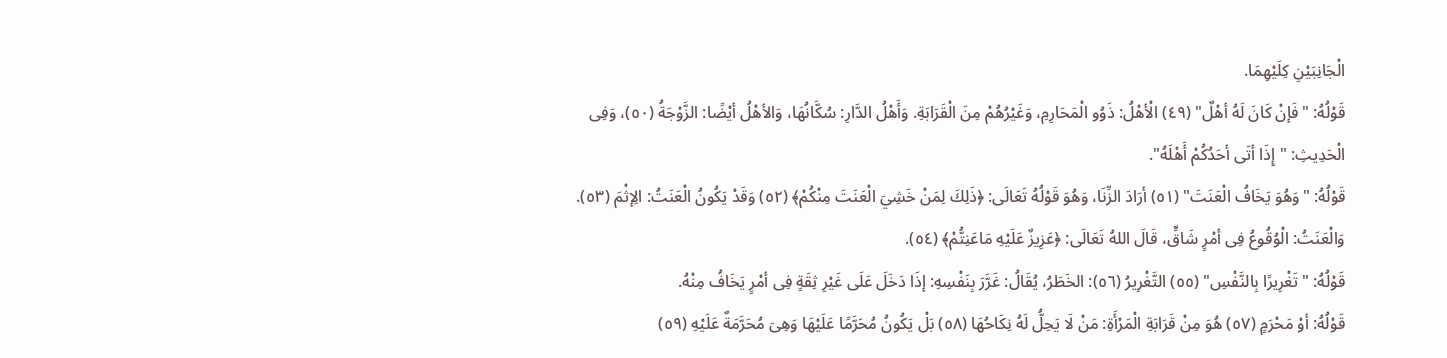الْجَانِبَيْنِ كِلَيْهِمَا.
قَوْلُهُ: "فَإنْ كَانَ لَهُ أهْلٌ" (٤٩) الْأهْلُ: ذَوُو الْمَحَارِمِ، وَغَيْرُهُمْ مِنَ الْقَرَابَةِ. وَأَهْلُ الدَّارِ: سُكَّانُهَا، وَالأهْلُ أيْضًا: الزَّوْجَةُ (٥٠)، وَفِى الْحَدِيثِ: "إِذَا أتَى أحَدُكُمْ أَهْلَهُ".
قَوْلُهُ: "وَهُوَ يَخَافُ الْعَنَتَ" (٥١) أرَادَ الزِّنَا، وَهُوَ قَوْلُهُ تَعَالَى: ﴿ذَلِكَ لِمَنْ خَشِيَ الْعَنَتَ مِنْكُمْ﴾ (٥٢) وَقَدْ يَكُونُ الْعَنَتُ: الِإثْمَ (٥٣). وَالْعَنَتُ: الْوُقُوعُ فِى أمْرٍ شَاقٍّ، قَالَ اللهُ تَعَالَى: ﴿عَزِيزٌ عَلَيْهِ مَاعَنِتُّمْ﴾ (٥٤).
قَوْلُهُ: "تَغْرِيرًا بِالنَّفْسِ" (٥٥) التَّغْرِيرُ (٥٦): الخَطَرُ، يُقَالُ: غَرَّرَ بِنَفْسِهِ: إذَا دَخَلَ عَلَى غَيْرِ ثِقَةٍ فِى أمْرٍ يَخَافُ مِنْهُ.
قَوْلُهُ: أوْ مَحْرَمٍ (٥٧) هُوَ مِنْ قَرَابَةِ الْمَرْأَةِ: مَنْ لَا يَحِلُّ لَهُ نِكَاحُهَا (٥٨) بَلْ يَكُونُ مُحَرَّمًا عَلَيْهَا وَهِىَ مُحَرَّمَةٌ عَلَيْهِ (٥٩)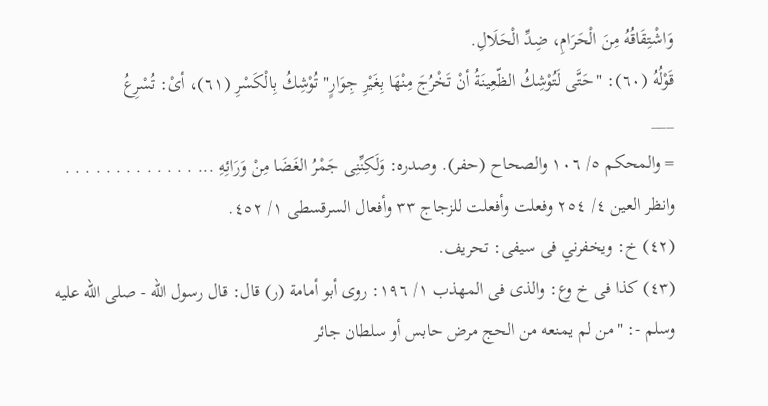وَاشْتِقَاقُهُ مِنَ الْحَرَامِ، ضِدِّ الْحَلَالِ.
قَوْلُهُ (٦٠): "حَتَّى لَتُوْشِكُ الظّعِينَةُ أنْ تَخْرُجَ مِنْهَا بِغَيْرِ جِوَارٍ" تُوْشِكُ بِالْكَسْرِ (٦١)، أىْ: تُسْرِعُ
___
= والمحكم ٥/ ١٠٦ والصحاح (حفر). وصدره: وَلَكِنِّنِى جَمْرُ الغَضَا مِنْ وَرَائِهِ ... . . . . . . . . . . . . . وانظر العين ٤/ ٢٥٤ وفعلت وأفعلت للزجاج ٣٣ وأفعال السرقسطى ١/ ٤٥٢.
(٤٢) خ: ويخفرني فى سيفى: تحريف.
(٤٣) كذا فى خ وع: والذى فى المهذب ١/ ١٩٦: روى أبو أمامة (ر) قال: قال رسول الله - صلى الله عليه وسلم -: "من لم يمنعه من الحج مرض حابس أو سلطان جائر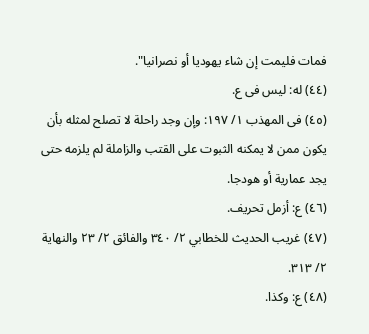فمات فليمت إن شاء يهوديا أو نصرانيا".
(٤٤) له: ليس فى ع.
(٤٥) فى المهذب ١/ ١٩٧: وإن وجد راحلة لا تصلح لمثله بأن يكون ممن لا يمكنه الثبوت على القتب والزاملة لم يلزمه حتى يجد عمارية أو هودجا.
(٤٦) ع: أزمل تحريف.
(٤٧) غريب الحديث للخطابي ٢/ ٣٤٠ والفائق ٢/ ٢٣ والنهاية ٢/ ٣١٣.
(٤٨) ع: وكذا.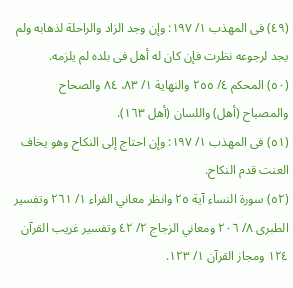(٤٩) فى المهذب ١/ ١٩٧: وإن وجد الزاد والراحلة لذهابه ولم يجد لرجوعه نظرت فإن كان له أهل فى بلده لم يلزمه.
(٥٠) المحكم ٤/ ٢٥٥ والنهاية ١/ ٨٣، ٨٤ والصحاح والمصباح (أهل) واللسان (أهل ١٦٣).
(٥١) فى المهذب ١/ ١٩٧: وإن احتاج إلى النكاح وهو يخاف العنت قدم النكاح.
(٥٢) سورة النساء آية ٢٥ وانظر معاني الفراء ١/ ٢٦١ وتفسير الطبرى ٨/ ٢٠٦ ومعاني الزجاج ٢/ ٤٢ وتفسير غريب القرآن ١٢٤ ومجاز القرآن ١/ ١٢٣.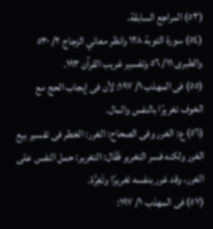(٥٣) المراجع السابقة.
(٥٤) سورة التوبة ١٢٨ وانظر معاني الزجاج ٢/ ٥٣٠ والطبرى ١١/ ٥٦ وتفسير غريب القرآن ١٩٣.
(٥٥) فى المهذب ١/ ١٩٧: لأن فى إيجاب الحج مع الخوف تغريرًا بالنفس والمال.
(٥٦) ع: الغرر وفى الصحاح: الغرر: الخطر فى تفسير بيع الغرر ولكنه فسر التغرير فَقَال: التغرير: حمل النفس على الغرر، وقد غرر بنفسه تغريرًا وتَغِرَّة.
(٥٧) فى المهذب ١/ ١٩٧: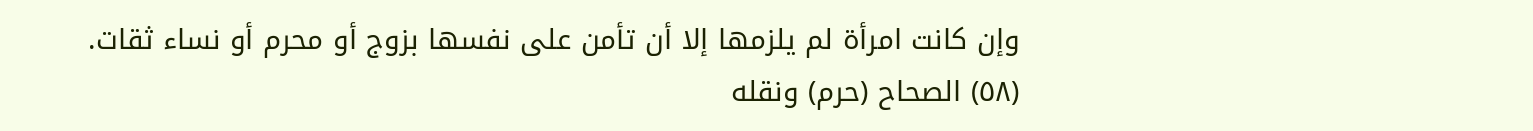وإن كانت امرأة لم يلزمها إلا أن تأمن على نفسها بزوج أو محرم أو نساء ثقات.
(٥٨) الصحاح (حرم) ونقله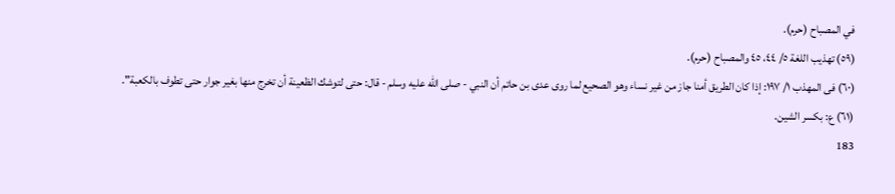في المصباح (حرم).
(٥٩) تهذيب اللغة ٥/ ٤٤، ٤٥ والمصباح (حرم).
(٦٠) فى المهذب ١/ ١٩٧: إذا كان الطريق أمنا جاز من غير نساء وهو الصحيع لما روى عدى بن حاتم أن النبي - صلى الله عليه وسلم - قال: حتى لتوشك الظعينة أن تخرج منها بغير جوار حتى تطوف بالكعبة".
(٦١) ع: بكسر الشين.
183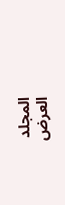المجلد
العرض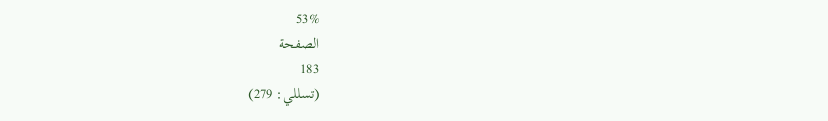53%
الصفحة
183
(تسللي: 279)